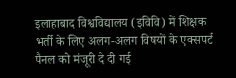इलाहाबाद विश्वविद्यालय (इविवि) में शिक्षक भर्ती के लिए अलग-अलग विषयों के एक्सपर्ट पैनल को मंजूरी दे दी गई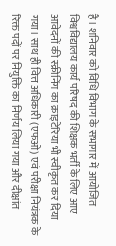है। शनिवार को विधि विभाग के सभागार में आयोजित विश्वविद्यालय कार्य परिषद की शिक्षक भर्ती के लिए आए आवेदनों की स्क्रीनिंग का क्राइटेरिया भी स्वीकृत कर दिया गया। साथ ही वित्त अधिकारी (एफओ) एवं परीक्षा नियंत्रक के रिक्त पदों पर नियुक्ति का निर्णय लिया गया और दीक्षांत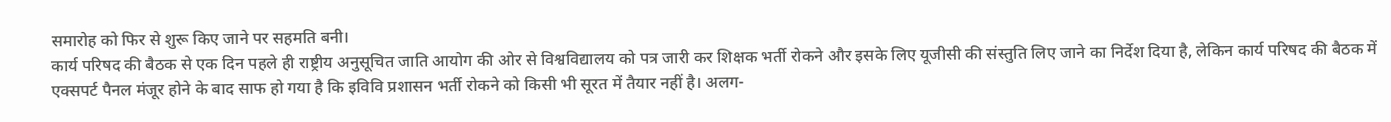समारोह को फिर से शुरू किए जाने पर सहमति बनी।
कार्य परिषद की बैठक से एक दिन पहले ही राष्ट्रीय अनुसूचित जाति आयोग की ओर से विश्वविद्यालय को पत्र जारी कर शिक्षक भर्ती रोकने और इसके लिए यूजीसी की संस्तुति लिए जाने का निर्देश दिया है, लेकिन कार्य परिषद की बैठक में एक्सपर्ट पैनल मंजूर होने के बाद साफ हो गया है कि इविवि प्रशासन भर्ती रोकने को किसी भी सूरत में तैयार नहीं है। अलग-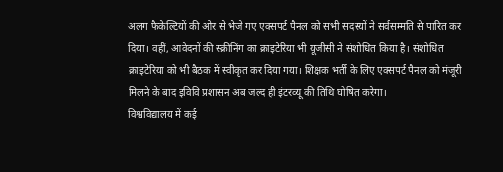अलग फैकेल्टियों की ओर से भेजे गए एक्सपर्ट पैनल को सभी सदस्यों ने सर्वसम्मति से पारित कर दिया। वहीं, आवेदनों की स्क्रीनिंग का क्राइटेरिया भी यूजीसी ने संशोधित किया है। संशोधित क्राइटेरिया को भी बैठक में स्वीकृत कर दिया गया। शिक्षक भर्ती के लिए एक्सपर्ट पैनल को मंजूरी मिलने के बाद इविवि प्रशासन अब जल्द ही इंटरव्यू की तिथि घोषित करेगा।
विश्वविद्यालय में कई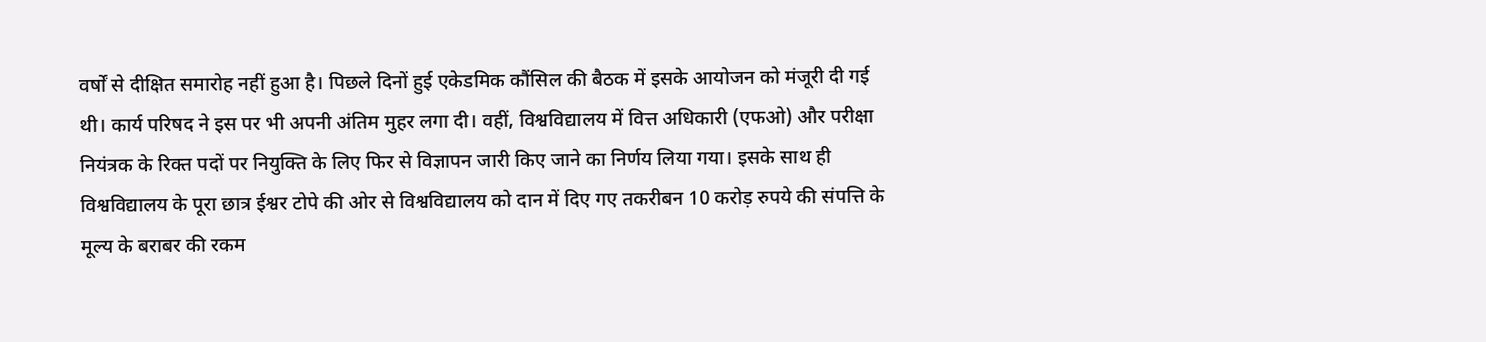वर्षों से दीक्षित समारोह नहीं हुआ है। पिछले दिनों हुई एकेडमिक कौंसिल की बैठक में इसके आयोजन को मंजूरी दी गई थी। कार्य परिषद ने इस पर भी अपनी अंतिम मुहर लगा दी। वहीं, विश्वविद्यालय में वित्त अधिकारी (एफओ) और परीक्षा नियंत्रक के रिक्त पदों पर नियुक्ति के लिए फिर से विज्ञापन जारी किए जाने का निर्णय लिया गया। इसके साथ ही विश्वविद्यालय के पूरा छात्र ईश्वर टोपे की ओर से विश्वविद्यालय को दान में दिए गए तकरीबन 10 करोड़ रुपये की संपत्ति के मूल्य के बराबर की रकम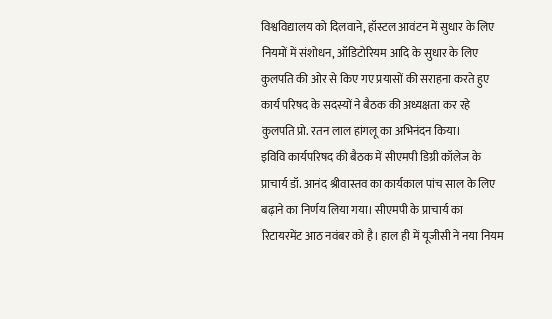विश्वविद्यालय को दिलवाने, हॉस्टल आवंटन में सुधार के लिए नियमों में संशोधन, ऑडिटोरियम आदि के सुधार के लिए कुलपति की ओर से किए गए प्रयासों की सराहना करते हुए कार्य परिषद के सदस्यों ने बैठक की अध्यक्षता कर रहे कुलपति प्रो. रतन लाल हांगलू का अभिनंदन किया।
इविवि कार्यपरिषद की बैठक में सीएमपी डिग्री कॉलेज के प्राचार्य डॉ. आनंद श्रीवास्तव का कार्यकाल पांच साल के लिए बढ़ाने का निर्णय लिया गया। सीएमपी के प्राचार्य का रिटायरमेंट आठ नवंबर को है। हाल ही में यूजीसी ने नया नियम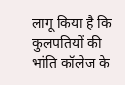लागू किया है कि कुलपतियों की भांति कॉलेज के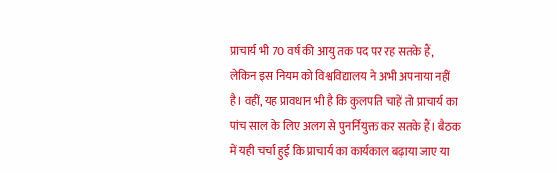प्राचार्य भी 70 वर्ष की आयु तक पद पर रह सतके हैं, लेकिन इस नियम को विश्वविद्यालय ने अभी अपनाया नहीं है। वहीं, यह प्रावधान भी है कि कुलपति चाहें तो प्राचार्य का पांच साल के लिए अलग से पुनर्नियुक्त कर सतके हैं। बैठक में यही चर्चा हुई कि प्राचार्य का कार्यकाल बढ़ाया जाए या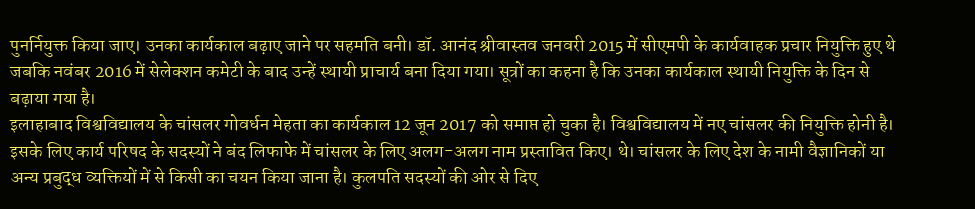पुनर्नियुक्त किया जाए। उनका कार्यकाल बढ़ाए जाने पर सहमति बनी। डॉ. आनंद श्रीवास्तव जनवरी 2015 में सीएमपी के कार्यवाहक प्रचार नियुक्ति हुए थे जबकि नवंबर 2016 में सेलेक्शन कमेटी के बाद उन्हें स्थायी प्राचार्य बना दिया गया। सूत्रों का कहना है कि उनका कार्यकाल स्थायी नियुक्ति के दिन से बढ़ाया गया है।
इलाहाबाद विश्वविद्यालय के चांसलर गोवर्धन मेहता का कार्यकाल 12 जून 2017 को समाप्त हो चुका है। विश्वविद्यालय में नए चांसलर की नियुक्ति होनी है। इसके लिए कार्य परिषद के सदस्यों ने बंद लिफाफे में चांसलर के लिए अलग-अलग नाम प्रस्तावित किए। थे। चांसलर के लिए देश के नामी वैज्ञानिकों या अन्य प्रबुद्ध व्यक्तियों में से किसी का चयन किया जाना है। कुलपति सदस्यों की ओर से दिए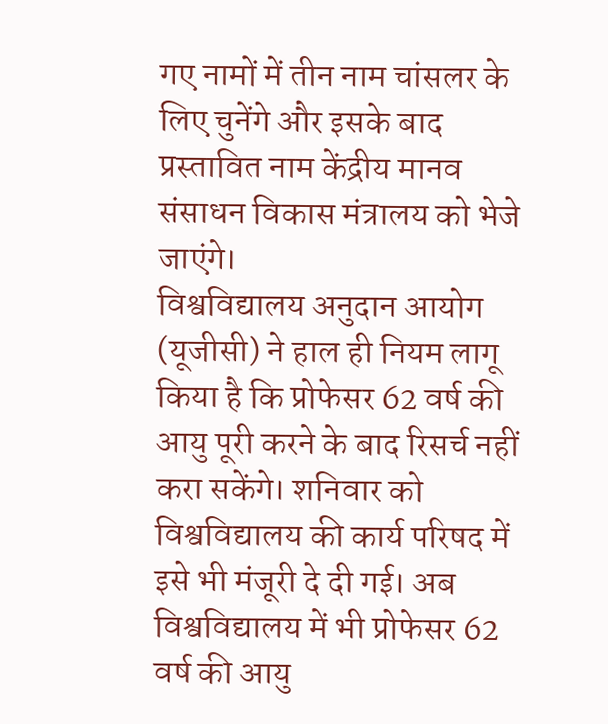गए नामों में तीन नाम चांसलर के लिए चुनेंगे और इसके बाद प्रस्तावित नाम केंद्रीय मानव संसाधन विकास मंत्रालय को भेजे जाएंगे।
विश्वविद्यालय अनुदान आयोग (यूजीसी) ने हाल ही नियम लागू किया है कि प्रोफेसर 62 वर्ष की आयु पूरी करने के बाद रिसर्च नहीं करा सकेंगे। शनिवार को विश्वविद्यालय की कार्य परिषद में इसे भी मंजूरी दे दी गई। अब विश्वविद्यालय में भी प्रोफेसर 62 वर्ष की आयु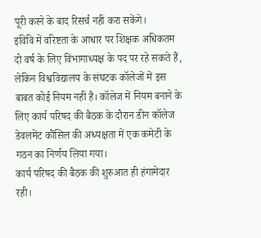पूरी करने के बाद रिसर्च नहीं करा सकेंगे।
इविवि में वरिष्टता के आधार पर शिक्षक अधिकतम दो वर्ष के लिए विभागाध्यक्ष के पद पर रहे सकते हैं, लेकिन विश्वविद्यालय के संघटक कॉलेजों में इस बाबत कोई नियम नहीं है। कॉलेज में नियम बनाने के लिए कार्य परिषद की बैठक के दौरान डीन कॉलेज डेवलमेंट कौंसिल की अध्यक्षता में एक कमेटी के गठन का निर्णय लिया गया।
कार्य परिषद की बैठक की शुरुआत ही हंगामेदार रही।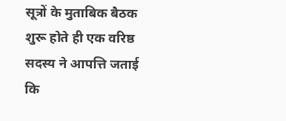सूत्रों के मुताबिक बैठक शुरू होते ही एक वरिष्ठ सदस्य ने आपत्ति जताई कि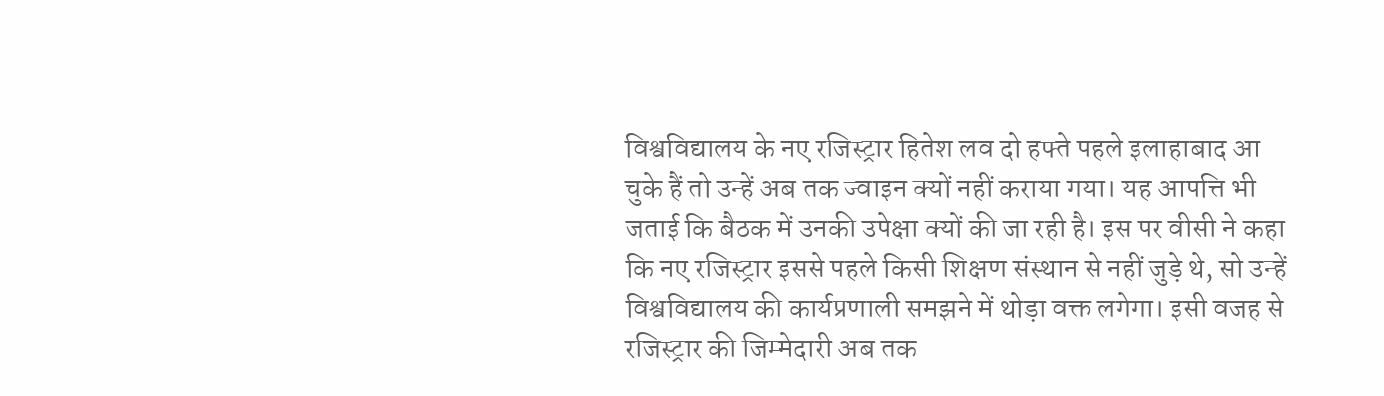विश्वविद्यालय के नए रजिस्ट्रार हितेश लव दो हफ्ते पहले इलाहाबाद आ चुके हैं तो उन्हें अब तक ज्वाइन क्यों नहीं कराया गया। यह आपत्ति भी जताई कि बैठक में उनकी उपेक्षा क्यों की जा रही है। इस पर वीसी ने कहा कि नए रजिस्ट्रार इससे पहले किसी शिक्षण संस्थान से नहीं जुड़े थे, सो उन्हें विश्वविद्यालय की कार्यप्रणाली समझने में थोड़ा वक्त लगेगा। इसी वजह से रजिस्ट्रार की जिम्मेदारी अब तक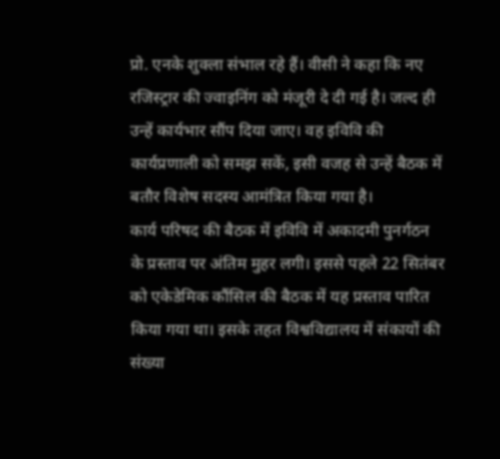प्रो. एनके शुक्ला संभाल रहे हैं। वीसी ने कहा कि नए रजिस्ट्रार की ज्वाइनिंग को मंजूरी दे दी गई है। जल्द ही उन्हें कार्यभार सौंप दिया जाए। वह इविवि की कार्यप्रणाली को समझ सकें, इसी वजह से उन्हें बैठक में बतौर विशेष सदस्य आमंत्रित किया गया है।
कार्य परिषद की बैठक में इविवि में अकादमी पुनर्गठन के प्रस्ताव पर अंतिम मुहर लगी। इससे पहले 22 सितंबर को एकेडेमिक कौंसिल की बैठक में यह प्रस्ताव पारित किया गया था। इसके तहत विश्वविद्यालय में संकायों की संख्या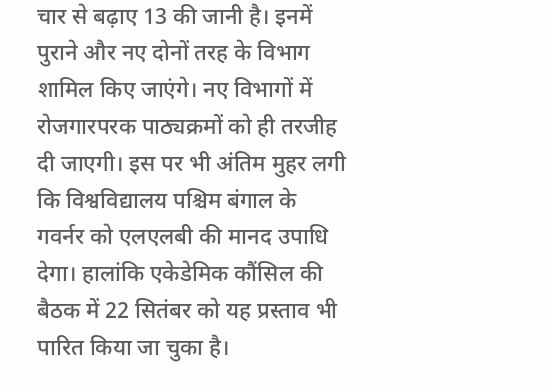चार से बढ़ाए 13 की जानी है। इनमें पुराने और नए दोनों तरह के विभाग शामिल किए जाएंगे। नए विभागों में रोजगारपरक पाठ्यक्रमों को ही तरजीह दी जाएगी। इस पर भी अंतिम मुहर लगी कि विश्वविद्यालय पश्चिम बंगाल के गवर्नर को एलएलबी की मानद उपाधि देगा। हालांकि एकेडेमिक कौंसिल की बैठक में 22 सितंबर को यह प्रस्ताव भी पारित किया जा चुका है।